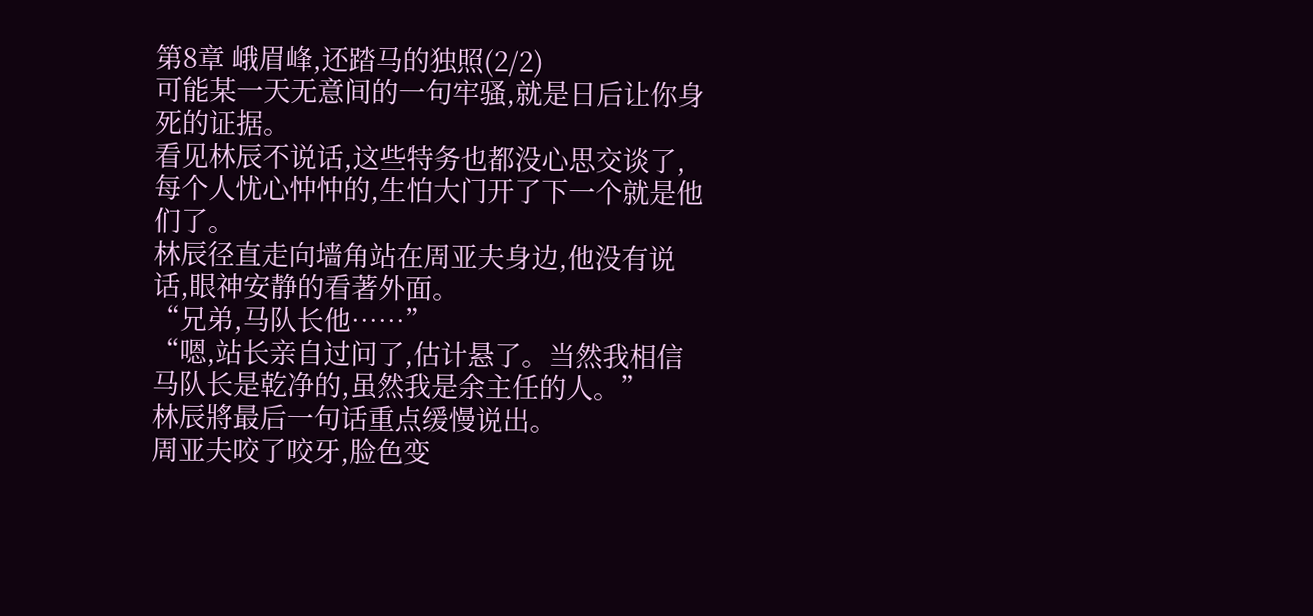第8章 峨眉峰,还踏马的独照(2/2)
可能某一天无意间的一句牢骚,就是日后让你身死的证据。
看见林辰不说话,这些特务也都没心思交谈了,每个人忧心忡忡的,生怕大门开了下一个就是他们了。
林辰径直走向墙角站在周亚夫身边,他没有说话,眼神安静的看著外面。
“兄弟,马队长他……”
“嗯,站长亲自过问了,估计悬了。当然我相信马队长是乾净的,虽然我是余主任的人。”
林辰將最后一句话重点缓慢说出。
周亚夫咬了咬牙,脸色变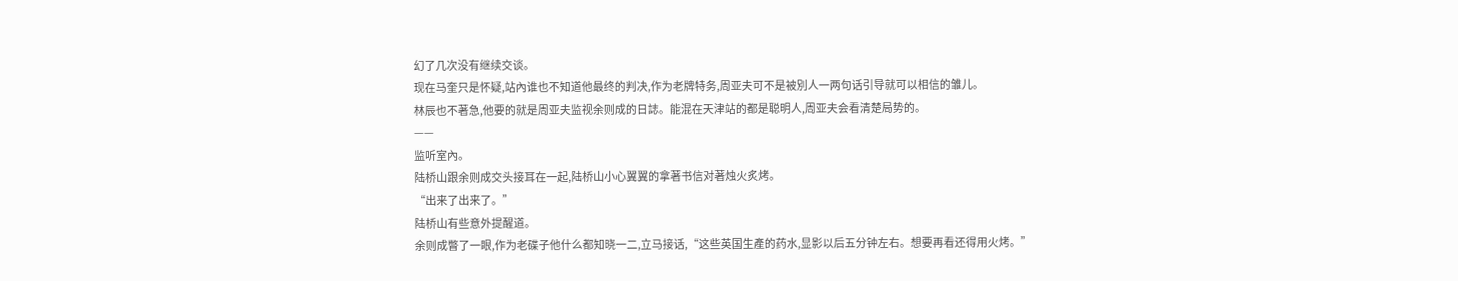幻了几次没有继续交谈。
现在马奎只是怀疑,站內谁也不知道他最终的判决,作为老牌特务,周亚夫可不是被別人一两句话引导就可以相信的雏儿。
林辰也不著急,他要的就是周亚夫监视余则成的日誌。能混在天津站的都是聪明人,周亚夫会看清楚局势的。
——
监听室內。
陆桥山跟余则成交头接耳在一起,陆桥山小心翼翼的拿著书信对著烛火炙烤。
“出来了出来了。”
陆桥山有些意外提醒道。
余则成瞥了一眼,作为老碟子他什么都知晓一二,立马接话,“这些英国生產的药水,显影以后五分钟左右。想要再看还得用火烤。”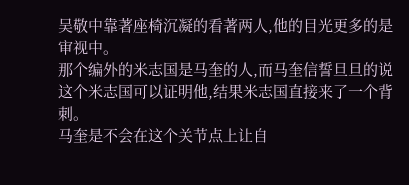吴敬中靠著座椅沉凝的看著两人,他的目光更多的是审视中。
那个编外的米志国是马奎的人,而马奎信誓旦旦的说这个米志国可以证明他,结果米志国直接来了一个背刺。
马奎是不会在这个关节点上让自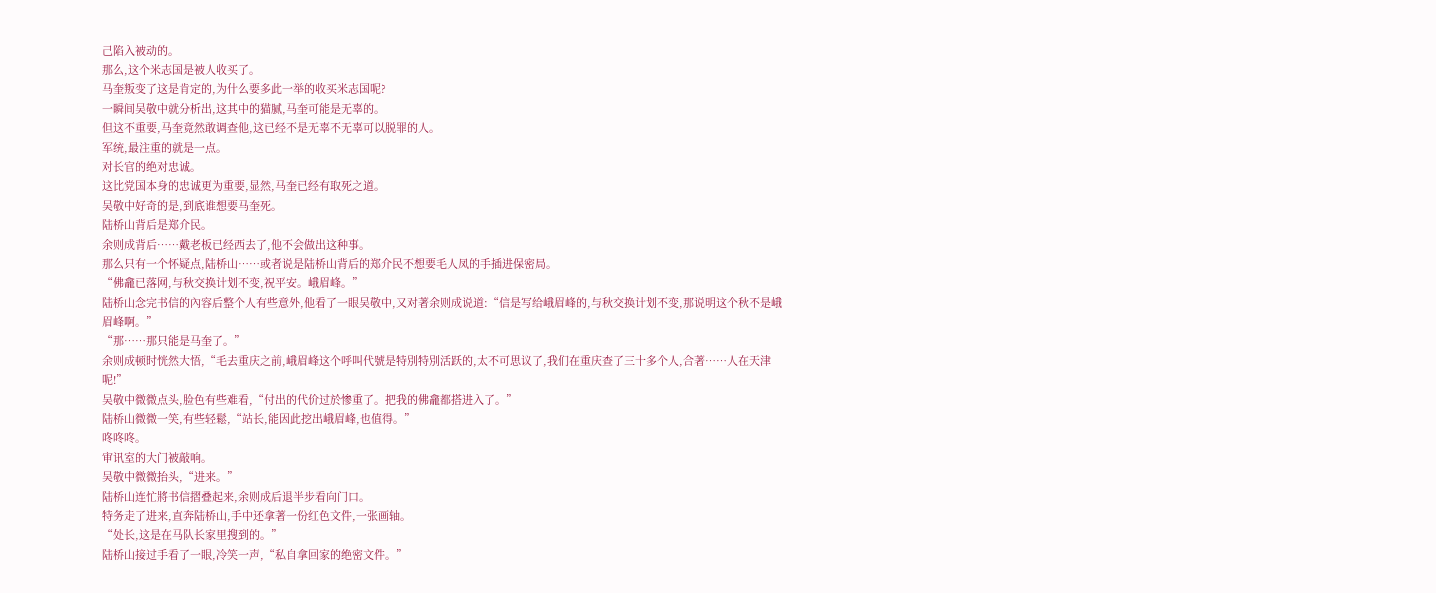己陷入被动的。
那么,这个米志国是被人收买了。
马奎叛变了这是肯定的,为什么要多此一举的收买米志国呢?
一瞬间吴敬中就分析出,这其中的猫腻,马奎可能是无辜的。
但这不重要,马奎竟然敢调查他,这已经不是无辜不无辜可以脱罪的人。
军统,最注重的就是一点。
对长官的绝对忠诚。
这比党国本身的忠诚更为重要,显然,马奎已经有取死之道。
吴敬中好奇的是,到底谁想要马奎死。
陆桥山背后是郑介民。
余则成背后……戴老板已经西去了,他不会做出这种事。
那么只有一个怀疑点,陆桥山……或者说是陆桥山背后的郑介民不想要毛人凤的手插进保密局。
“佛龕已落网,与秋交换计划不变,祝平安。峨眉峰。”
陆桥山念完书信的內容后整个人有些意外,他看了一眼吴敬中,又对著余则成说道:“信是写给峨眉峰的,与秋交换计划不变,那说明这个秋不是峨眉峰啊。”
“那……那只能是马奎了。”
余则成顿时恍然大悟,“毛去重庆之前,峨眉峰这个呼叫代號是特別特別活跃的,太不可思议了,我们在重庆查了三十多个人,合著……人在天津呢!”
吴敬中微微点头,脸色有些难看,“付出的代价过於惨重了。把我的佛龕都搭进入了。”
陆桥山微微一笑,有些轻鬆,“站长,能因此挖出峨眉峰,也值得。”
咚咚咚。
审讯室的大门被敲响。
吴敬中微微抬头,“进来。”
陆桥山连忙將书信摺叠起来,余则成后退半步看向门口。
特务走了进来,直奔陆桥山,手中还拿著一份红色文件,一张画轴。
“处长,这是在马队长家里搜到的。”
陆桥山接过手看了一眼,冷笑一声,“私自拿回家的绝密文件。”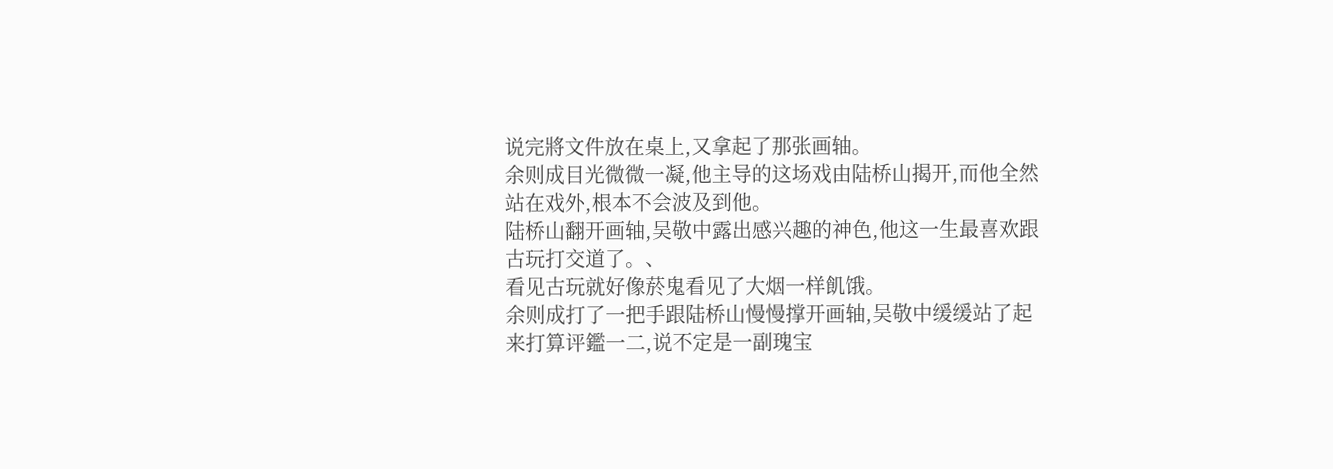说完將文件放在桌上,又拿起了那张画轴。
余则成目光微微一凝,他主导的这场戏由陆桥山揭开,而他全然站在戏外,根本不会波及到他。
陆桥山翻开画轴,吴敬中露出感兴趣的神色,他这一生最喜欢跟古玩打交道了。、
看见古玩就好像菸鬼看见了大烟一样飢饿。
余则成打了一把手跟陆桥山慢慢撑开画轴,吴敬中缓缓站了起来打算评鑑一二,说不定是一副瑰宝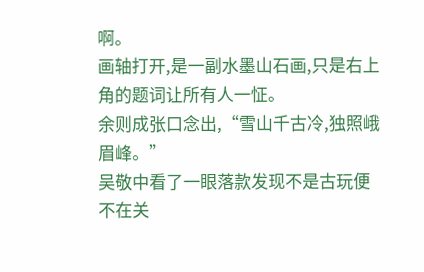啊。
画轴打开,是一副水墨山石画,只是右上角的题词让所有人一怔。
余则成张口念出,“雪山千古冷,独照峨眉峰。”
吴敬中看了一眼落款发现不是古玩便不在关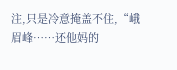注,只是冷意掩盖不住,“峨眉峰……还他妈的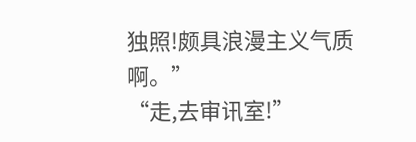独照!颇具浪漫主义气质啊。”
“走,去审讯室!”